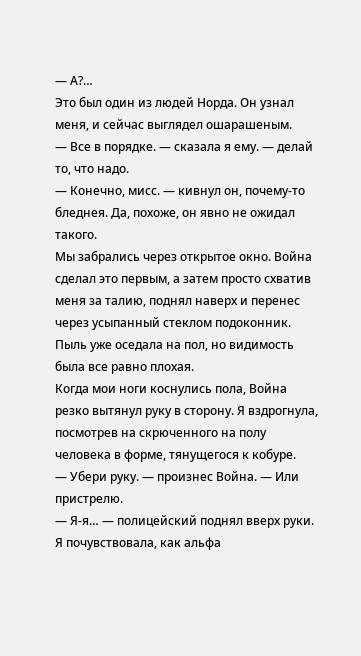— А?…
Это был один из людей Норда. Он узнал меня, и сейчас выглядел ошарашеным.
— Все в порядке. — сказала я ему. — делай то, что надо.
— Конечно, мисс. — кивнул он, почему-то бледнея. Да, похоже, он явно не ожидал такого.
Мы забрались через открытое окно. Война сделал это первым, а затем просто схватив меня за талию, поднял наверх и перенес через усыпанный стеклом подоконник. Пыль уже оседала на пол, но видимость была все равно плохая.
Когда мои ноги коснулись пола, Война резко вытянул руку в сторону. Я вздрогнула, посмотрев на скрюченного на полу человека в форме, тянущегося к кобуре.
— Убери руку. — произнес Война. — Или пристрелю.
— Я-я… — полицейский поднял вверх руки. Я почувствовала, как альфа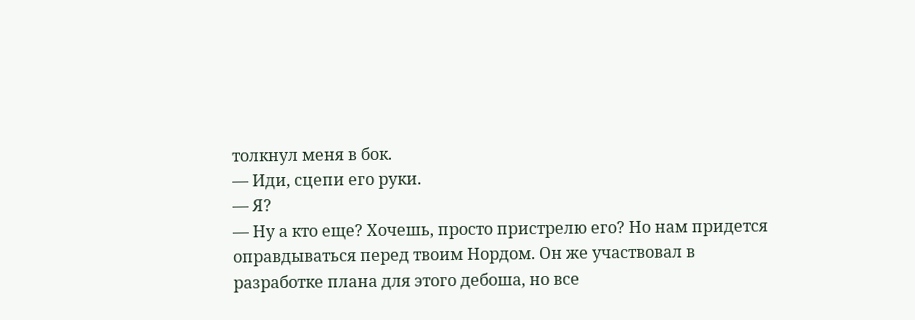толкнул меня в бок.
— Иди, сцепи его руки.
— Я?
— Ну а кто еще? Хочешь, просто пристрелю его? Но нам придется оправдываться перед твоим Нордом. Он же участвовал в разработке плана для этого дебоша, но все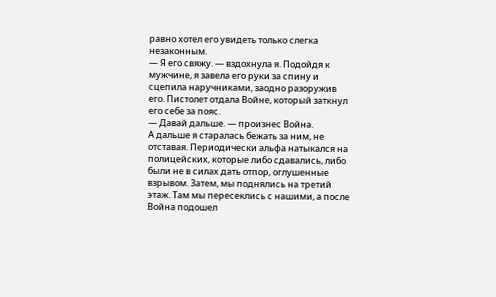равно хотел его увидеть только слегка незаконным.
— Я его свяжу. — вздохнула я. Подойдя к мужчине, я завела его руки за спину и сцепила наручниками, заодно разоружив его. Пистолет отдала Войне, который заткнул его себе за пояс.
— Давай дальше. — произнес Война.
А дальше я старалась бежать за ним, не отставая. Периодически альфа натыкался на полицейских, которые либо сдавались, либо были не в силах дать отпор, оглушенные взрывом. Затем, мы поднялись на третий этаж. Там мы пересеклись с нашими, а после Война подошел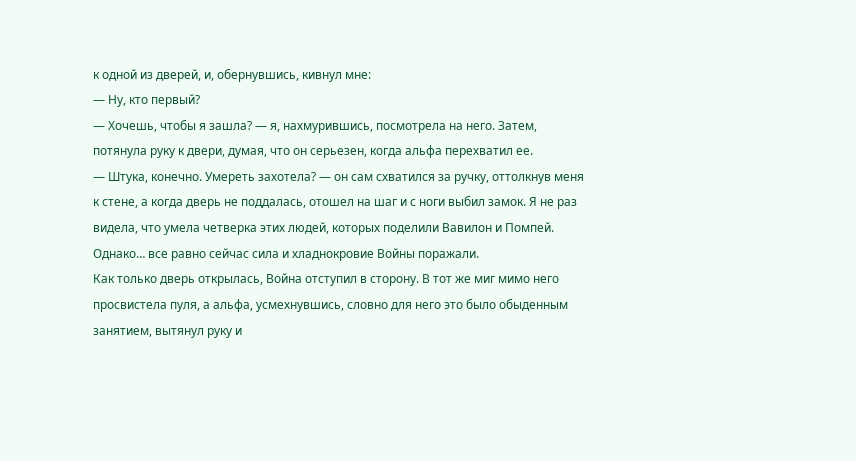к одной из дверей, и, обернувшись, кивнул мне:
— Ну, кто первый?
— Хочешь, чтобы я зашла? — я, нахмурившись, посмотрела на него. Затем, потянула руку к двери, думая, что он серьезен, когда альфа перехватил ее.
— Штука, конечно. Умереть захотела? — он сам схватился за ручку, оттолкнув меня к стене, а когда дверь не поддалась, отошел на шаг и с ноги выбил замок. Я не раз видела, что умела четверка этих людей, которых поделили Вавилон и Помпей. Однако… все равно сейчас сила и хладнокровие Войны поражали.
Как только дверь открылась, Война отступил в сторону. В тот же миг мимо него просвистела пуля, а альфа, усмехнувшись, словно для него это было обыденным занятием, вытянул руку и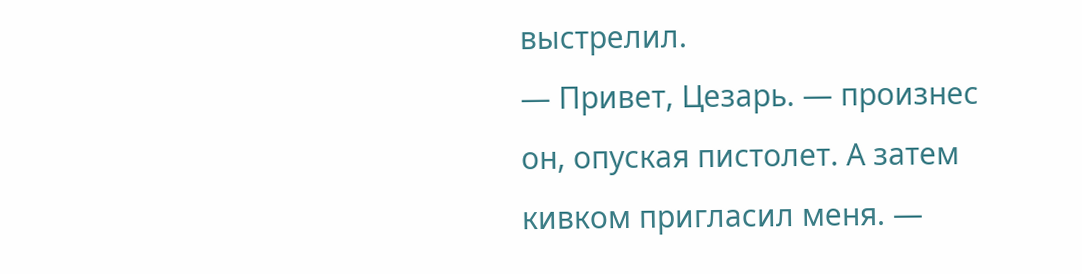выстрелил.
— Привет, Цезарь. — произнес он, опуская пистолет. А затем кивком пригласил меня. —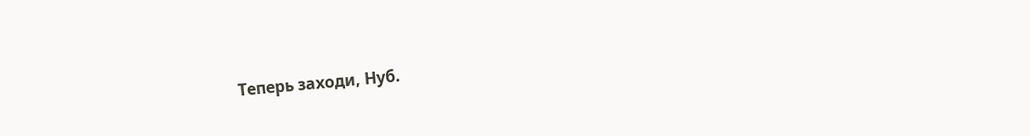Теперь заходи, Нуб.